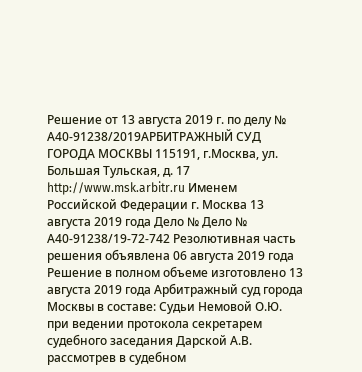Решение от 13 августа 2019 г. по делу № А40-91238/2019АРБИТРАЖНЫЙ СУД ГОРОДА МОСКВЫ 115191, г.Москва, ул. Большая Тульская, д. 17 http://www.msk.arbitr.ru Именем Российской Федерации г. Москва 13 августа 2019 года Дело № Дело № А40-91238/19-72-742 Резолютивная часть решения объявлена 06 августа 2019 года Решение в полном объеме изготовлено 13 августа 2019 года Арбитражный суд города Москвы в составе: Судьи Немовой О.Ю. при ведении протокола секретарем судебного заседания Дарской А.В. рассмотрев в судебном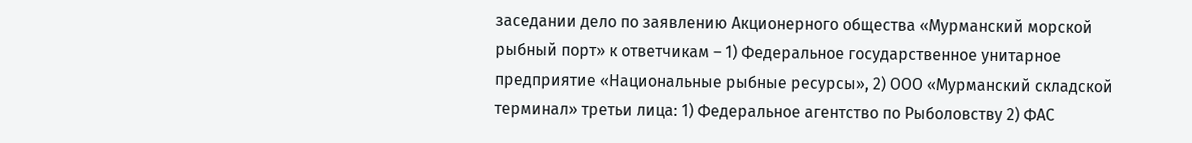заседании дело по заявлению Акционерного общества «Мурманский морской рыбный порт» к ответчикам – 1) Федеральное государственное унитарное предприятие «Национальные рыбные ресурсы», 2) ООО «Мурманский складской терминал» третьи лица: 1) Федеральное агентство по Рыболовству 2) ФАС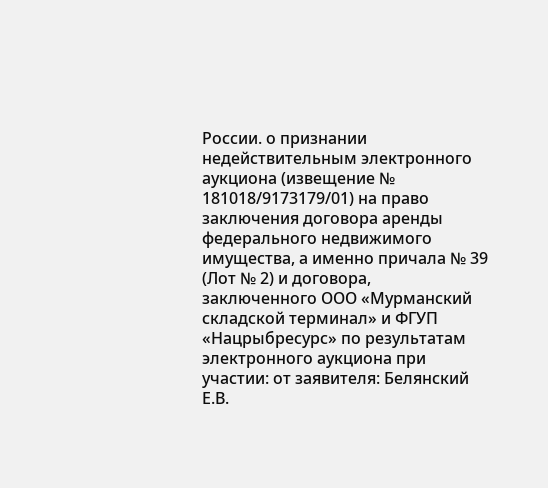России. о признании недействительным электронного аукциона (извещение № 181018/9173179/01) на право заключения договора аренды федерального недвижимого имущества, а именно причала № 39 (Лот № 2) и договора, заключенного ООО «Мурманский складской терминал» и ФГУП «Нацрыбресурс» по результатам электронного аукциона при участии: от заявителя: Белянский Е.В.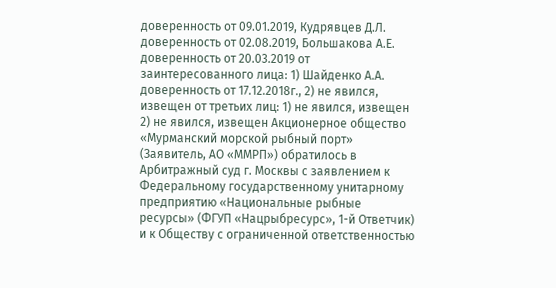доверенность от 09.01.2019, Кудрявцев Д.Л. доверенность от 02.08.2019, Большакова А.Е. доверенность от 20.03.2019 от заинтересованного лица: 1) Шайденко А.А. доверенность от 17.12.2018г., 2) не явился, извещен от третьих лиц: 1) не явился, извещен 2) не явился, извещен Акционерное общество «Мурманский морской рыбный порт» (Заявитель, АО «ММРП») обратилось в Арбитражный суд г. Москвы с заявлением к Федеральному государственному унитарному предприятию «Национальные рыбные ресурсы» (ФГУП «Нацрыбресурс», 1-й Ответчик) и к Обществу с ограниченной ответственностью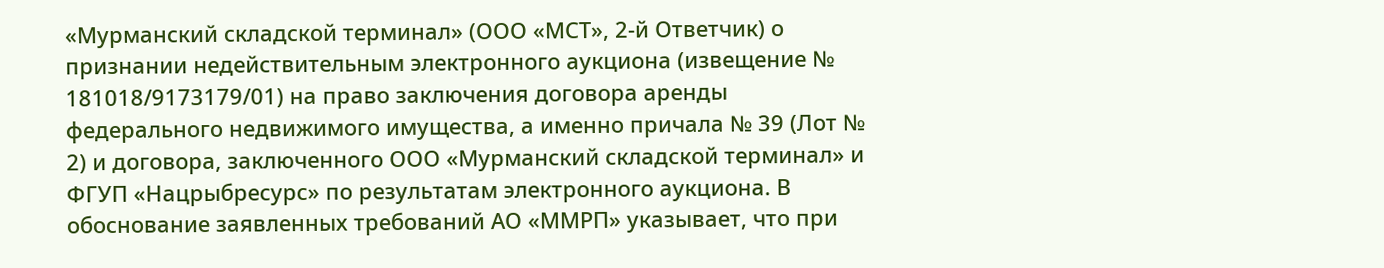«Мурманский складской терминал» (ООО «МСТ», 2-й Ответчик) о признании недействительным электронного аукциона (извещение № 181018/9173179/01) на право заключения договора аренды федерального недвижимого имущества, а именно причала № 39 (Лот № 2) и договора, заключенного ООО «Мурманский складской терминал» и ФГУП «Нацрыбресурс» по результатам электронного аукциона. В обоснование заявленных требований АО «ММРП» указывает, что при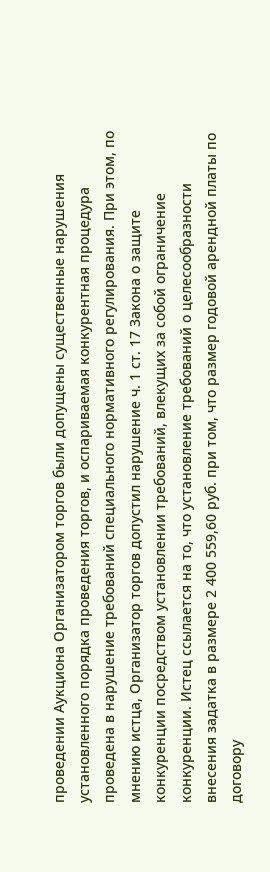проведении Аукциона Организатором торгов были допущены существенные нарушения установленного порядка проведения торгов, и оспариваемая конкурентная процедура проведена в нарушение требований специального нормативного регулирования. При этом, по мнению истца, Организатор торгов допустил нарушение ч. 1 ст. 17 Закона о защите конкуренции посредством установлении требований, влекущих за собой ограничение конкуренции. Истец ссылается на то, что установление требований о целесообразности внесения задатка в размере 2 400 559,60 руб. при том, что размер годовой арендной платы по договору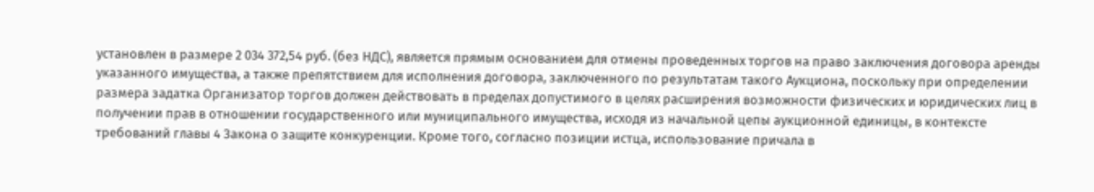установлен в размере 2 034 372,54 руб. (без НДС), является прямым основанием для отмены проведенных торгов на право заключения договора аренды указанного имущества, а также препятствием для исполнения договора, заключенного по результатам такого Аукциона, поскольку при определении размера задатка Организатор торгов должен действовать в пределах допустимого в целях расширения возможности физических и юридических лиц в получении прав в отношении государственного или муниципального имущества, исходя из начальной цепы аукционной единицы, в контексте требований главы 4 Закона о защите конкуренции. Кроме того, согласно позиции истца, использование причала в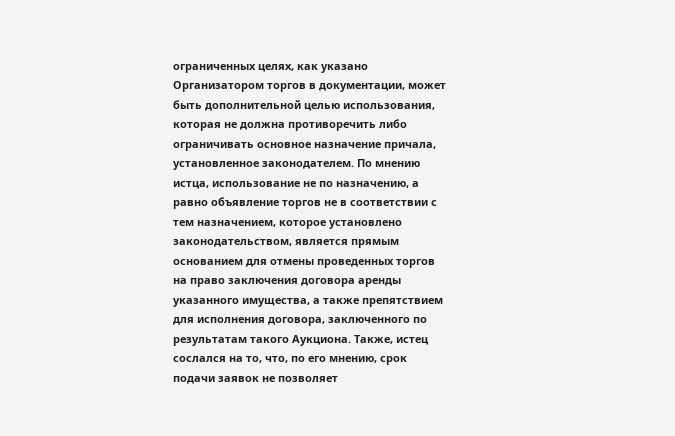ограниченных целях, как указано Организатором торгов в документации, может быть дополнительной целью использования, которая не должна противоречить либо ограничивать основное назначение причала, установленное законодателем. По мнению истца, использование не по назначению, а равно объявление торгов не в соответствии с тем назначением, которое установлено законодательством, является прямым основанием для отмены проведенных торгов на право заключения договора аренды указанного имущества, а также препятствием для исполнения договора, заключенного по результатам такого Аукциона. Также, истец сослался на то, что, по его мнению, срок подачи заявок не позволяет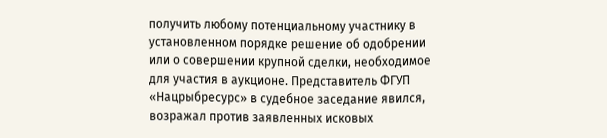получить любому потенциальному участнику в установленном порядке решение об одобрении или о совершении крупной сделки, необходимое для участия в аукционе. Представитель ФГУП «Нацрыбресурс» в судебное заседание явился, возражал против заявленных исковых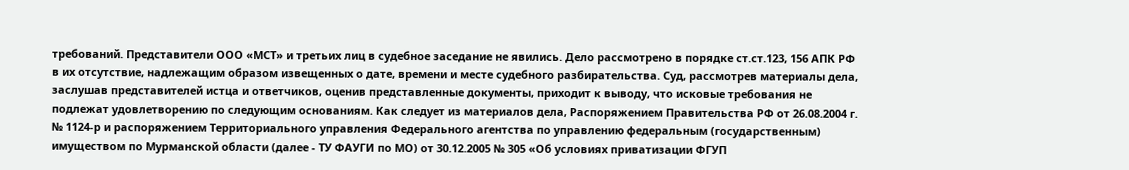требований. Представители ООО «МСТ» и третьих лиц в судебное заседание не явились. Дело рассмотрено в порядке ст.ст.123, 156 АПК РФ в их отсутствие, надлежащим образом извещенных о дате, времени и месте судебного разбирательства. Суд, рассмотрев материалы дела, заслушав представителей истца и ответчиков, оценив представленные документы, приходит к выводу, что исковые требования не подлежат удовлетворению по следующим основаниям. Как следует из материалов дела, Распоряжением Правительства РФ от 26.08.2004 г. № 1124-р и распоряжением Территориального управления Федерального агентства по управлению федеральным (государственным) имуществом по Мурманской области (далее - ТУ ФАУГИ по МО) от 30.12.2005 № 305 «Об условиях приватизации ФГУП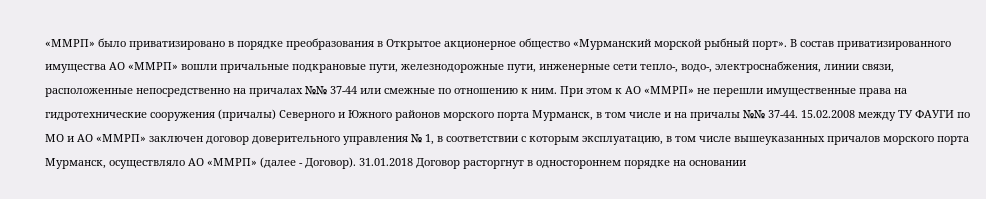«ММРП» было приватизировано в порядке преобразования в Открытое акционерное общество «Мурманский морской рыбный порт». В состав приватизированного имущества АО «ММРП» вошли причальные подкрановые пути, железнодорожные пути, инженерные сети тепло-, водо-, электроснабжения, линии связи, расположенные непосредственно на причалах №№ 37-44 или смежные по отношению к ним. При этом к АО «ММРП» не перешли имущественные права на гидротехнические сооружения (причалы) Северного и Южного районов морского порта Мурманск, в том числе и на причалы №№ 37-44. 15.02.2008 между ТУ ФАУГИ по МО и АО «ММРП» заключен договор доверительного управления № 1, в соответствии с которым эксплуатацию, в том числе вышеуказанных причалов морского порта Мурманск, осуществляло АО «ММРП» (далее - Договор). 31.01.2018 Договор расторгнут в одностороннем порядке на основании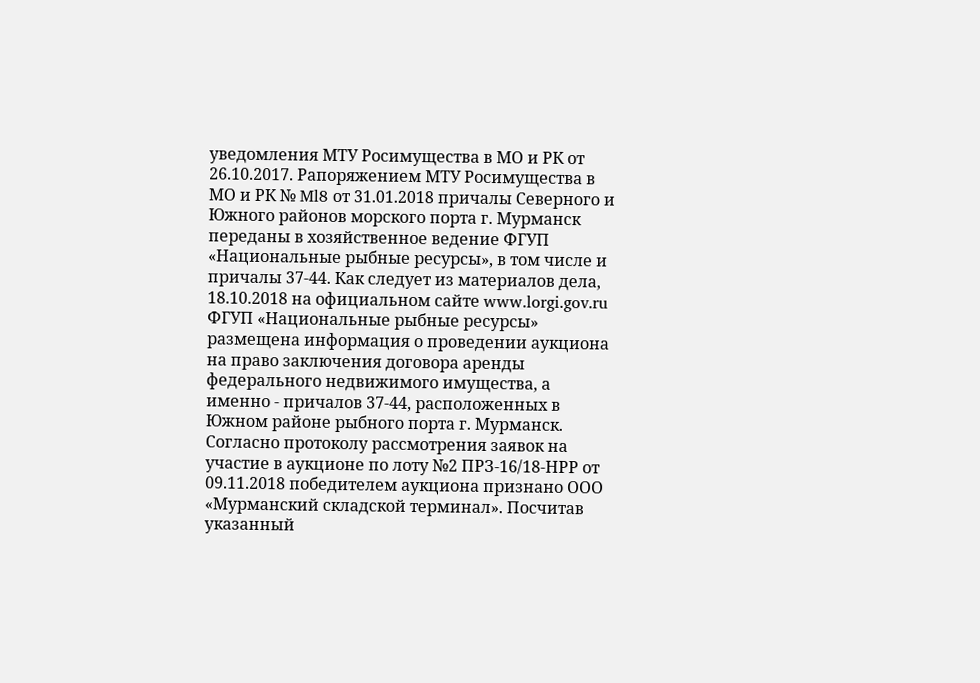уведомления МТУ Росимущества в МО и РК от 26.10.2017. Рапоряжением МТУ Росимущества в МО и РК № Ml8 от 31.01.2018 причалы Северного и Южного районов морского порта г. Мурманск переданы в хозяйственное ведение ФГУП «Национальные рыбные ресурсы», в том числе и причалы 37-44. Как следует из материалов дела, 18.10.2018 на официальном сайте www.lorgi.gov.ru ФГУП «Национальные рыбные ресурсы» размещена информация о проведении аукциона на право заключения договора аренды федерального недвижимого имущества, а именно - причалов 37-44, расположенных в Южном районе рыбного порта г. Мурманск. Согласно протоколу рассмотрения заявок на участие в аукционе по лоту №2 ПРЗ-16/18-НРР от 09.11.2018 победителем аукциона признано ООО «Мурманский складской терминал». Посчитав указанный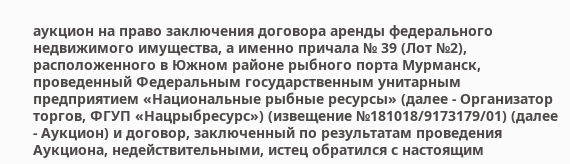аукцион на право заключения договора аренды федерального недвижимого имущества, а именно причала № 39 (Лот №2), расположенного в Южном районе рыбного порта Мурманск, проведенный Федеральным государственным унитарным предприятием «Национальные рыбные ресурсы» (далее - Организатор торгов, ФГУП «Нацрыбресурс») (извещение №181018/9173179/01) (далее - Аукцион) и договор, заключенный по результатам проведения Аукциона, недействительными, истец обратился с настоящим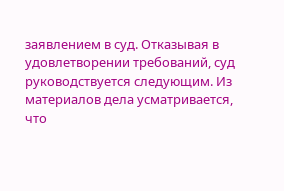заявлением в суд. Отказывая в удовлетворении требований, суд руководствуется следующим. Из материалов дела усматривается, что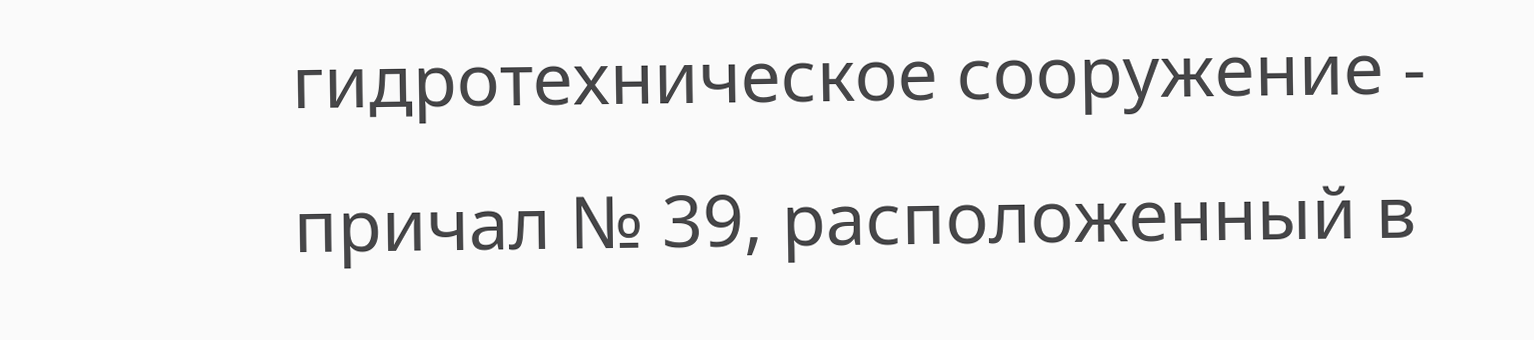гидротехническое сооружение - причал № 39, расположенный в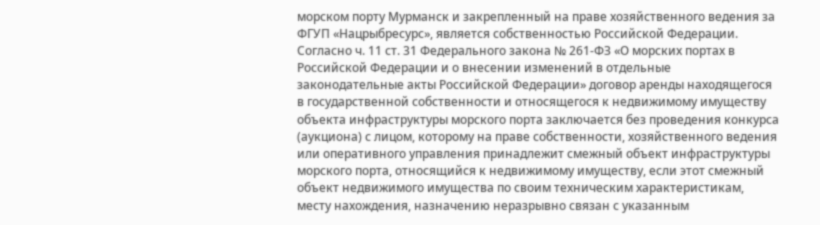морском порту Мурманск и закрепленный на праве хозяйственного ведения за ФГУП «Нацрыбресурс», является собственностью Российской Федерации. Согласно ч. 11 ст. 31 Федерального закона № 261-ФЗ «О морских портах в Российской Федерации и о внесении изменений в отдельные законодательные акты Российской Федерации» договор аренды находящегося в государственной собственности и относящегося к недвижимому имуществу объекта инфраструктуры морского порта заключается без проведения конкурса (аукциона) с лицом, которому на праве собственности, хозяйственного ведения или оперативного управления принадлежит смежный объект инфраструктуры морского порта, относящийся к недвижимому имуществу, если этот смежный объект недвижимого имущества по своим техническим характеристикам, месту нахождения, назначению неразрывно связан с указанным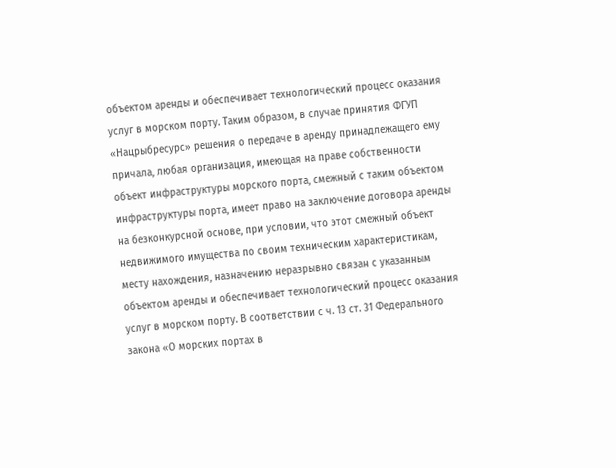объектом аренды и обеспечивает технологический процесс оказания услуг в морском порту. Таким образом, в случае принятия ФГУП «Нацрыбресурс» решения о передаче в аренду принадлежащего ему причала, любая организация, имеющая на праве собственности объект инфраструктуры морского порта, смежный с таким объектом инфраструктуры порта, имеет право на заключение договора аренды на безконкурсной основе, при условии, что этот смежный объект недвижимого имущества по своим техническим характеристикам, месту нахождения, назначению неразрывно связан с указанным объектом аренды и обеспечивает технологический процесс оказания услуг в морском порту. В соответствии с ч. 13 ст. 31 Федерального закона «О морских портах в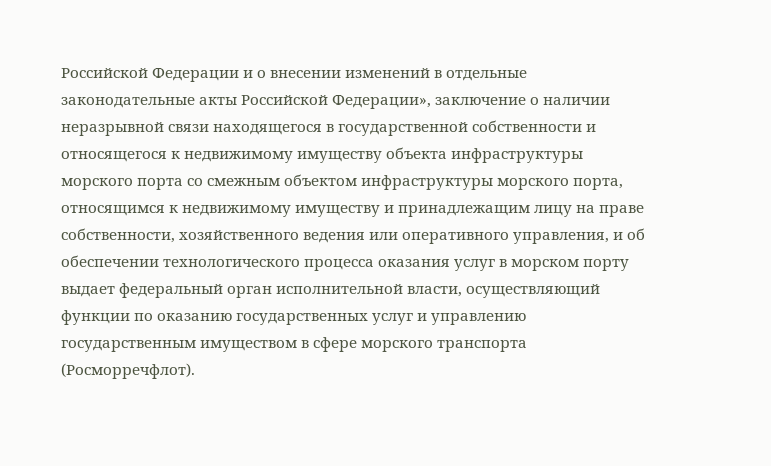Российской Федерации и о внесении изменений в отдельные законодательные акты Российской Федерации», заключение о наличии неразрывной связи находящегося в государственной собственности и относящегося к недвижимому имуществу объекта инфраструктуры морского порта со смежным объектом инфраструктуры морского порта, относящимся к недвижимому имуществу и принадлежащим лицу на праве собственности, хозяйственного ведения или оперативного управления, и об обеспечении технологического процесса оказания услуг в морском порту выдает федеральный орган исполнительной власти, осуществляющий функции по оказанию государственных услуг и управлению государственным имуществом в сфере морского транспорта (Росморречфлот).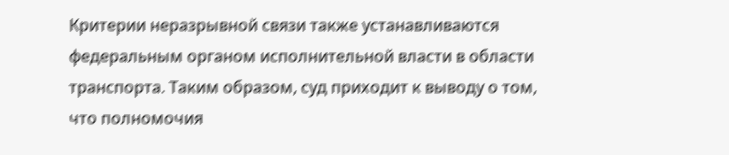Критерии неразрывной связи также устанавливаются федеральным органом исполнительной власти в области транспорта. Таким образом, суд приходит к выводу о том, что полномочия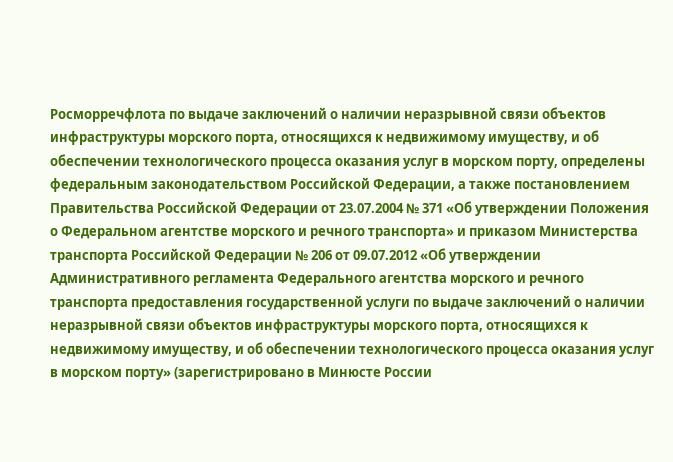Росморречфлота по выдаче заключений о наличии неразрывной связи объектов инфраструктуры морского порта, относящихся к недвижимому имуществу, и об обеспечении технологического процесса оказания услуг в морском порту, определены федеральным законодательством Российской Федерации, а также постановлением Правительства Российской Федерации от 23.07.2004 № 371 «Об утверждении Положения о Федеральном агентстве морского и речного транспорта» и приказом Министерства транспорта Российской Федерации № 206 от 09.07.2012 «Об утверждении Административного регламента Федерального агентства морского и речного транспорта предоставления государственной услуги по выдаче заключений о наличии неразрывной связи объектов инфраструктуры морского порта, относящихся к недвижимому имуществу, и об обеспечении технологического процесса оказания услуг в морском порту» (зарегистрировано в Минюсте России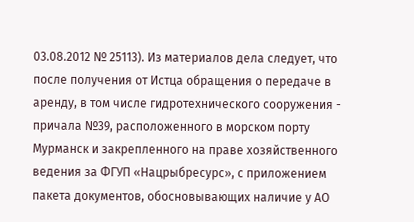03.08.2012 № 25113). Из материалов дела следует, что после получения от Истца обращения о передаче в аренду, в том числе гидротехнического сооружения - причала №39, расположенного в морском порту Мурманск и закрепленного на праве хозяйственного ведения за ФГУП «Нацрыбресурс», с приложением пакета документов, обосновывающих наличие у АО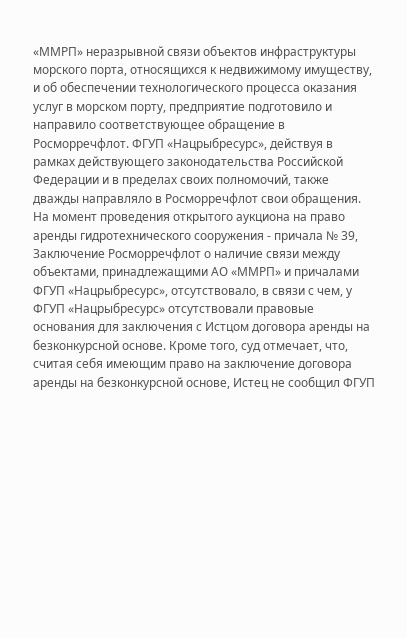«ММРП» неразрывной связи объектов инфраструктуры морского порта, относящихся к недвижимому имуществу, и об обеспечении технологического процесса оказания услуг в морском порту, предприятие подготовило и направило соответствующее обращение в Росморречфлот. ФГУП «Нацрыбресурс», действуя в рамках действующего законодательства Российской Федерации и в пределах своих полномочий, также дважды направляло в Росморречфлот свои обращения. На момент проведения открытого аукциона на право аренды гидротехнического сооружения - причала № 39, Заключение Росморречфлот о наличие связи между объектами, принадлежащими АО «ММРП» и причалами ФГУП «Нацрыбресурс», отсутствовало, в связи с чем, у ФГУП «Нацрыбресурс» отсутствовали правовые основания для заключения с Истцом договора аренды на безконкурсной основе. Кроме того, суд отмечает, что, считая себя имеющим право на заключение договора аренды на безконкурсной основе, Истец не сообщил ФГУП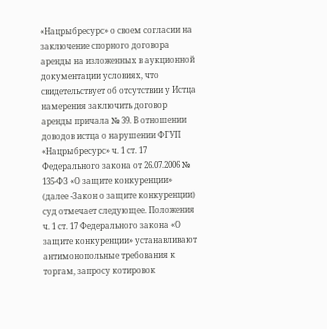«Нацрыбресурс» о своем согласии на заключение спорного договора аренды на изложенных в аукционной документации условиях, что свидетельствует об отсутствии у Истца намерения заключить договор аренды причала № 39. В отношении доводов истца о нарушении ФГУП «Нацрыбресурс» ч. 1 ст. 17 Федерального закона от 26.07.2006 № 135-ФЗ «О защите конкуренции» (далее -Закон о защите конкуренции) суд отмечает следующее. Положения ч. 1 ст. 17 Федерального закона «О защите конкуренции» устанавливают антимонопольные требования к торгам, запросу котировок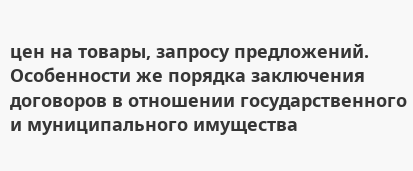цен на товары, запросу предложений. Особенности же порядка заключения договоров в отношении государственного и муниципального имущества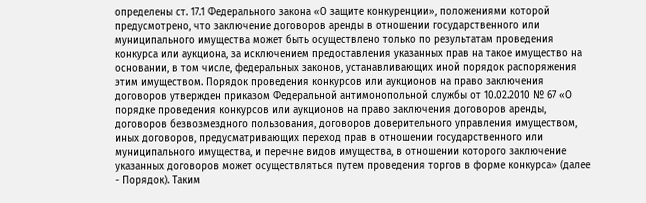определены ст. 17.1 Федерального закона «О защите конкуренции», положениями которой предусмотрено, что заключение договоров аренды в отношении государственного или муниципального имущества может быть осуществлено только по результатам проведения конкурса или аукциона, за исключением предоставления указанных прав на такое имущество на основании, в том числе, федеральных законов, устанавливающих иной порядок распоряжения этим имуществом. Порядок проведения конкурсов или аукционов на право заключения договоров утвержден приказом Федеральной антимонопольной службы от 10.02.2010 № 67 «О порядке проведения конкурсов или аукционов на право заключения договоров аренды, договоров безвозмездного пользования, договоров доверительного управления имуществом, иных договоров, предусматривающих переход прав в отношении государственного или муниципального имущества, и перечне видов имущества, в отношении которого заключение указанных договоров может осуществляться путем проведения торгов в форме конкурса» (далее - Порядок). Таким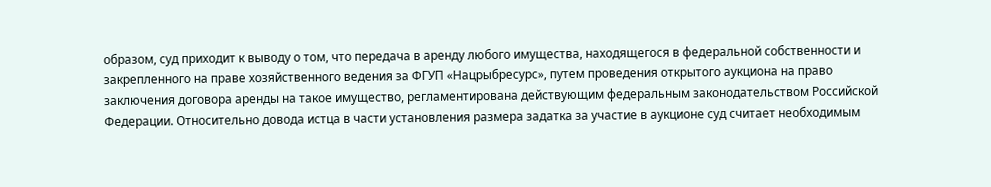образом, суд приходит к выводу о том, что передача в аренду любого имущества, находящегося в федеральной собственности и закрепленного на праве хозяйственного ведения за ФГУП «Нацрыбресурс», путем проведения открытого аукциона на право заключения договора аренды на такое имущество, регламентирована действующим федеральным законодательством Российской Федерации. Относительно довода истца в части установления размера задатка за участие в аукционе суд считает необходимым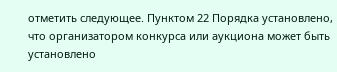отметить следующее. Пунктом 22 Порядка установлено, что организатором конкурса или аукциона может быть установлено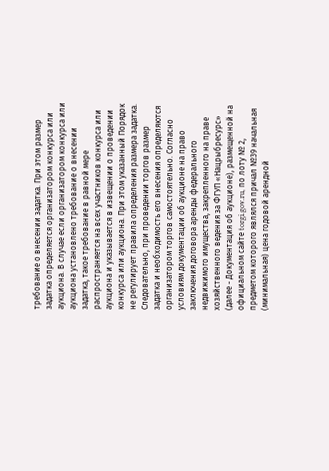требование о внесении задатка. При этом размер задатка определяется организатором конкурса или аукциона. В случае если организатором конкурса или аукциона установлено требование о внесении задатка, такое требование в равной мере распространяется на всех участников конкурса или аукциона и указывается в извещении о проведении конкурса или аукциона. При этом указанный Порядок не регулирует правила определения размера задатка. Следовательно, при проведении торгов размер задатка и необходимость его внесения определяются организатором торгов самостоятельно. Согласно условиям документации об аукционе на право заключения договора аренды федерального недвижимого имущества, закрепленного на праве хозяйственного ведения за ФГУП «Нацрыбресурс» (далее - Документация об аукционе), размещенной на официальном сайте torgi.gov.ru, по лоту № 2, предметом которого являлся причал №39 начальная (минимальная) цена годовой арендной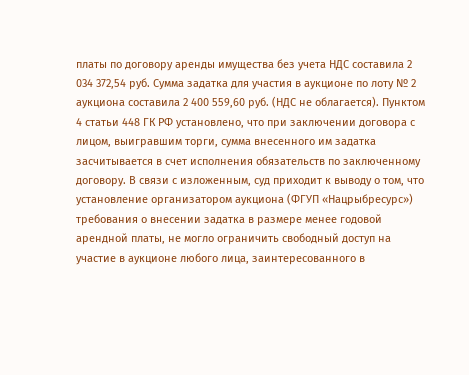платы по договору аренды имущества без учета НДС составила 2 034 372,54 руб. Сумма задатка для участия в аукционе по лоту № 2 аукциона составила 2 400 559,60 руб. (НДС не облагается). Пунктом 4 статьи 448 ГК РФ установлено, что при заключении договора с лицом, выигравшим торги, сумма внесенного им задатка засчитывается в счет исполнения обязательств по заключенному договору. В связи с изложенным, суд приходит к выводу о том, что установление организатором аукциона (ФГУП «Нацрыбресурс») требования о внесении задатка в размере менее годовой арендной платы, не могло ограничить свободный доступ на участие в аукционе любого лица, заинтересованного в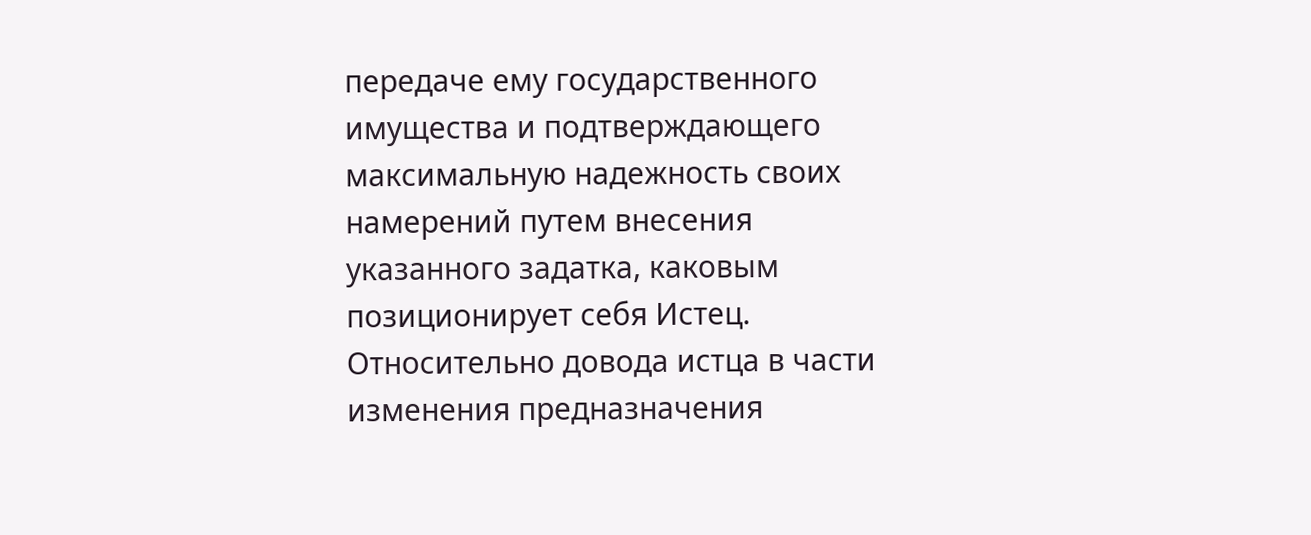передаче ему государственного имущества и подтверждающего максимальную надежность своих намерений путем внесения указанного задатка, каковым позиционирует себя Истец. Относительно довода истца в части изменения предназначения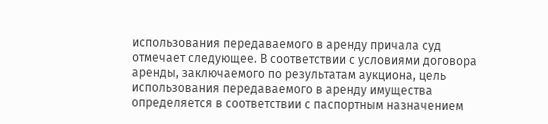использования передаваемого в аренду причала суд отмечает следующее. В соответствии с условиями договора аренды, заключаемого по результатам аукциона, цель использования передаваемого в аренду имущества определяется в соответствии с паспортным назначением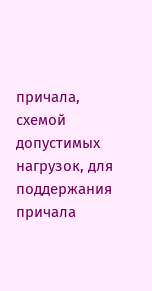причала, схемой допустимых нагрузок, для поддержания причала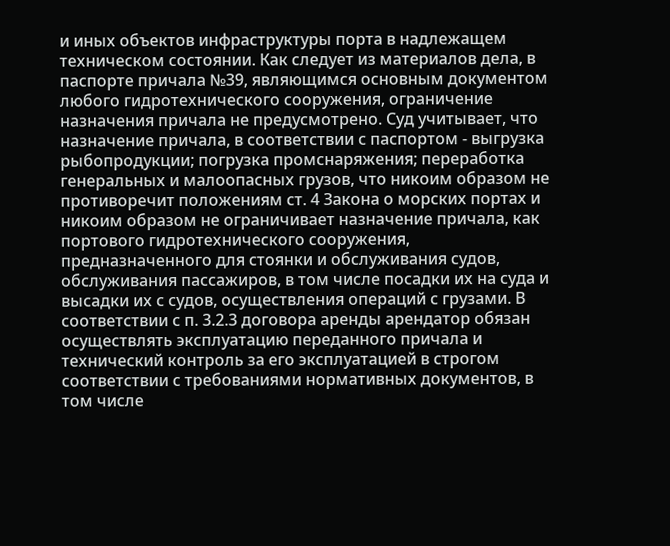и иных объектов инфраструктуры порта в надлежащем техническом состоянии. Как следует из материалов дела, в паспорте причала №39, являющимся основным документом любого гидротехнического сооружения, ограничение назначения причала не предусмотрено. Суд учитывает, что назначение причала, в соответствии с паспортом - выгрузка рыбопродукции; погрузка промснаряжения; переработка генеральных и малоопасных грузов, что никоим образом не противоречит положениям ст. 4 Закона о морских портах и никоим образом не ограничивает назначение причала, как портового гидротехнического сооружения, предназначенного для стоянки и обслуживания судов, обслуживания пассажиров, в том числе посадки их на суда и высадки их с судов, осуществления операций с грузами. В соответствии с п. 3.2.3 договора аренды арендатор обязан осуществлять эксплуатацию переданного причала и технический контроль за его эксплуатацией в строгом соответствии с требованиями нормативных документов, в том числе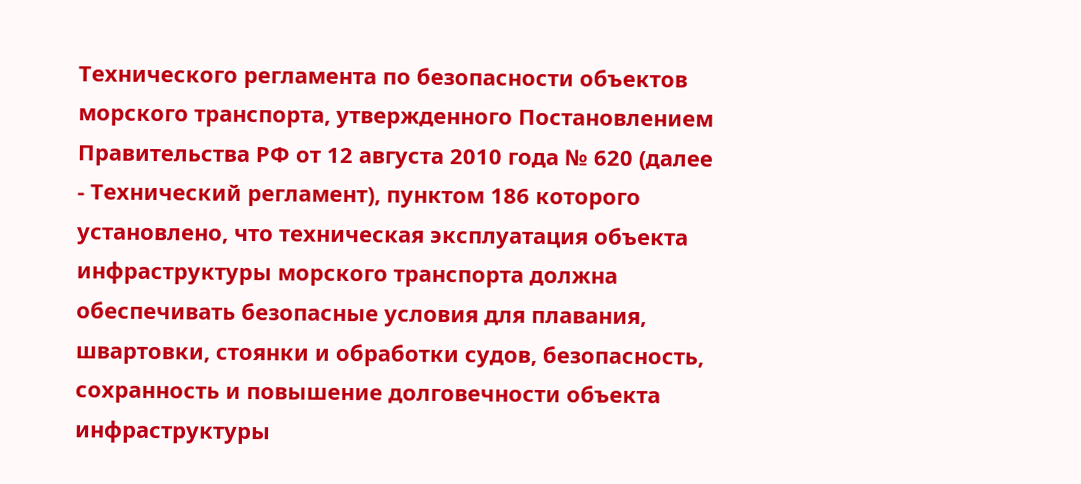Технического регламента по безопасности объектов морского транспорта, утвержденного Постановлением Правительства РФ от 12 августа 2010 года № 620 (далее - Технический регламент), пунктом 186 которого установлено, что техническая эксплуатация объекта инфраструктуры морского транспорта должна обеспечивать безопасные условия для плавания, швартовки, стоянки и обработки судов, безопасность, сохранность и повышение долговечности объекта инфраструктуры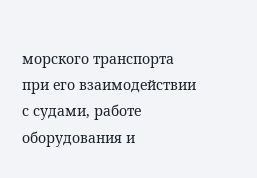морского транспорта при его взаимодействии с судами, работе оборудования и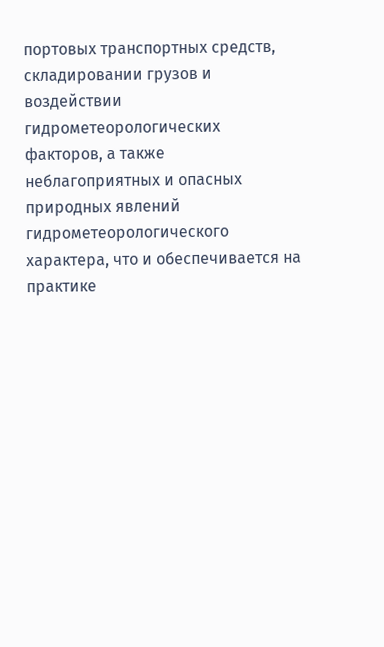портовых транспортных средств, складировании грузов и воздействии гидрометеорологических факторов, а также неблагоприятных и опасных природных явлений гидрометеорологического характера, что и обеспечивается на практике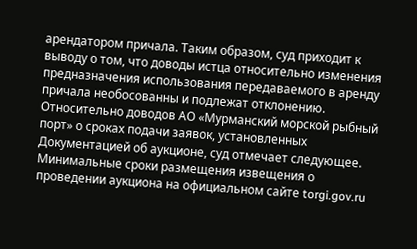арендатором причала. Таким образом, суд приходит к выводу о том, что доводы истца относительно изменения предназначения использования передаваемого в аренду причала необосованны и подлежат отклонению. Относительно доводов АО «Мурманский морской рыбный порт» о сроках подачи заявок, установленных Документацией об аукционе, суд отмечает следующее. Минимальные сроки размещения извещения о проведении аукциона на официальном сайте torgi.gov.ru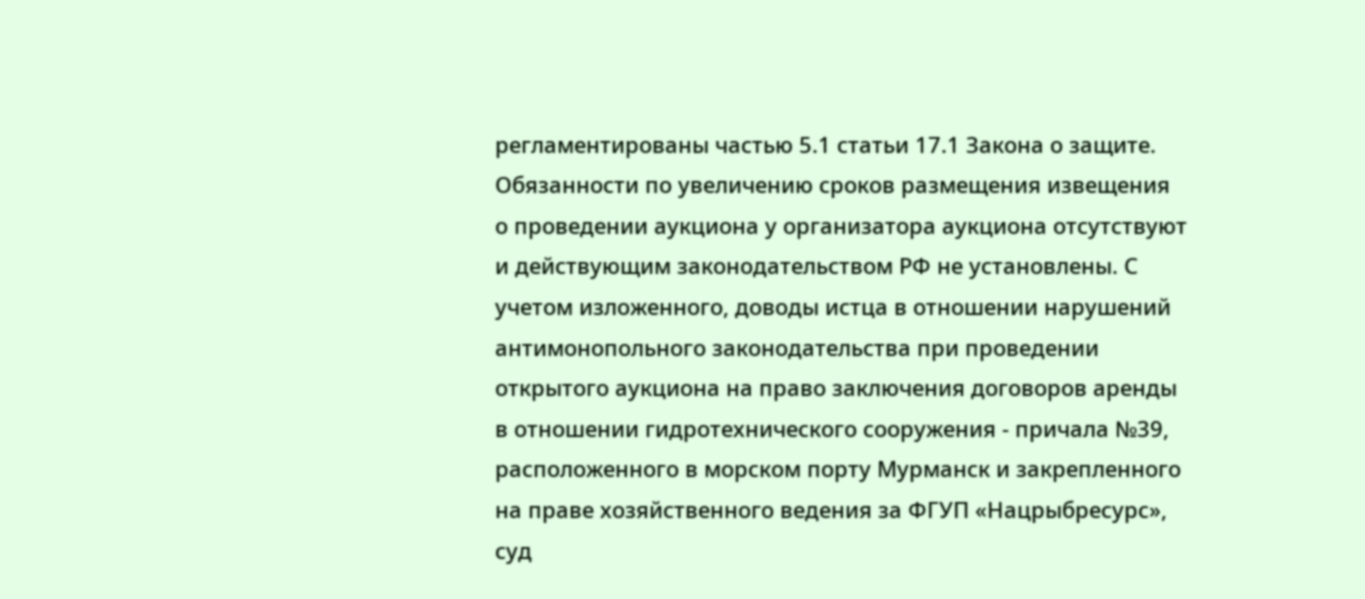регламентированы частью 5.1 статьи 17.1 Закона о защите. Обязанности по увеличению сроков размещения извещения о проведении аукциона у организатора аукциона отсутствуют и действующим законодательством РФ не установлены. С учетом изложенного, доводы истца в отношении нарушений антимонопольного законодательства при проведении открытого аукциона на право заключения договоров аренды в отношении гидротехнического сооружения - причала №39, расположенного в морском порту Мурманск и закрепленного на праве хозяйственного ведения за ФГУП «Нацрыбресурс», суд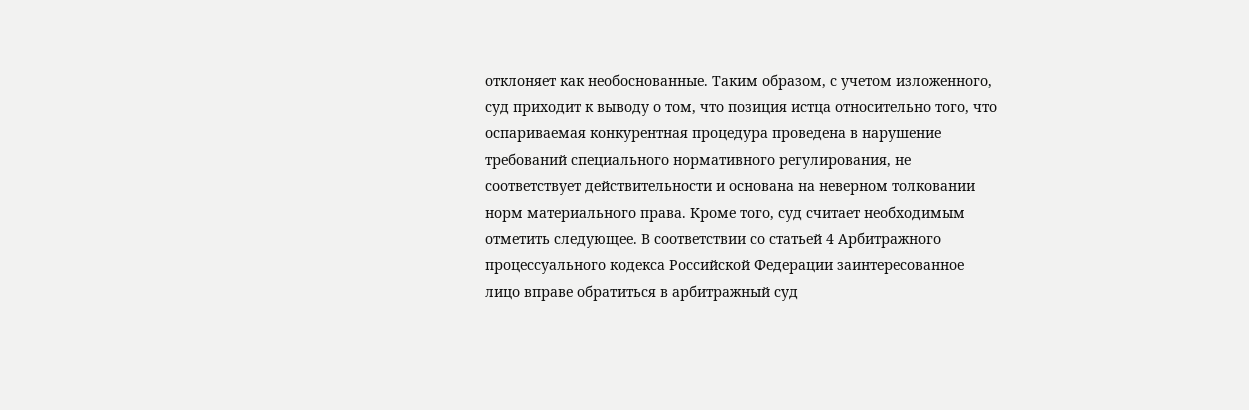отклоняет как необоснованные. Таким образом, с учетом изложенного, суд приходит к выводу о том, что позиция истца относительно того, что оспариваемая конкурентная процедура проведена в нарушение требований специального нормативного регулирования, не соответствует действительности и основана на неверном толковании норм материального права. Кроме того, суд считает необходимым отметить следующее. В соответствии со статьей 4 Арбитражного процессуального кодекса Российской Федерации заинтересованное лицо вправе обратиться в арбитражный суд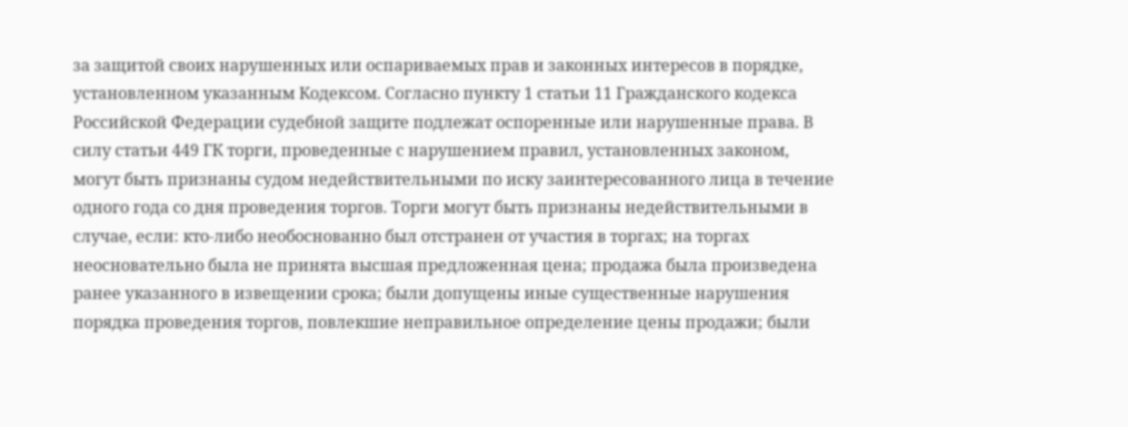за защитой своих нарушенных или оспариваемых прав и законных интересов в порядке, установленном указанным Кодексом. Согласно пункту 1 статьи 11 Гражданского кодекса Российской Федерации судебной защите подлежат оспоренные или нарушенные права. В силу статьи 449 ГК торги, проведенные с нарушением правил, установленных законом, могут быть признаны судом недействительными по иску заинтересованного лица в течение одного года со дня проведения торгов. Торги могут быть признаны недействительными в случае, если: кто-либо необоснованно был отстранен от участия в торгах; на торгах неосновательно была не принята высшая предложенная цена; продажа была произведена ранее указанного в извещении срока; были допущены иные существенные нарушения порядка проведения торгов, повлекшие неправильное определение цены продажи; были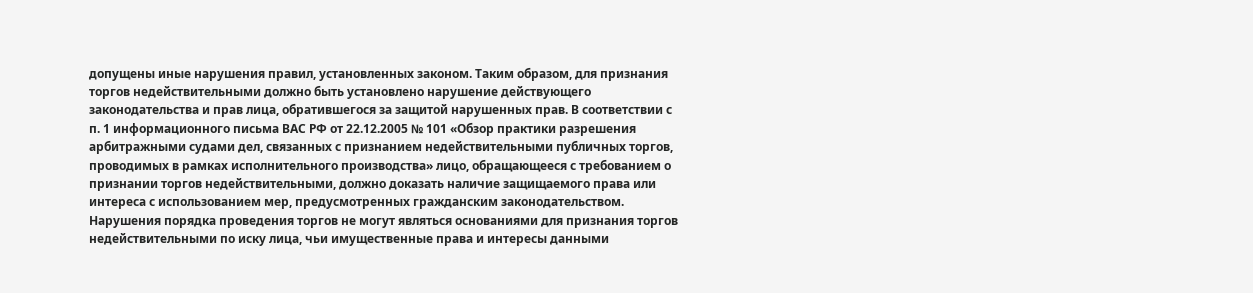допущены иные нарушения правил, установленных законом. Таким образом, для признания торгов недействительными должно быть установлено нарушение действующего законодательства и прав лица, обратившегося за защитой нарушенных прав. В соответствии с п. 1 информационного письма ВАС РФ от 22.12.2005 № 101 «Обзор практики разрешения арбитражными судами дел, связанных с признанием недействительными публичных торгов, проводимых в рамках исполнительного производства» лицо, обращающееся с требованием о признании торгов недействительными, должно доказать наличие защищаемого права или интереса с использованием мер, предусмотренных гражданским законодательством. Нарушения порядка проведения торгов не могут являться основаниями для признания торгов недействительными по иску лица, чьи имущественные права и интересы данными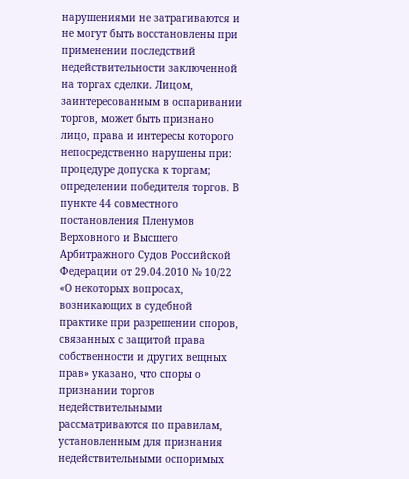нарушениями не затрагиваются и не могут быть восстановлены при применении последствий недействительности заключенной на торгах сделки. Лицом, заинтересованным в оспаривании торгов, может быть признано лицо, права и интересы которого непосредственно нарушены при: процедуре допуска к торгам; определении победителя торгов. В пункте 44 совместного постановления Пленумов Верховного и Высшего Арбитражного Судов Российской Федерации от 29.04.2010 № 10/22 «О некоторых вопросах, возникающих в судебной практике при разрешении споров, связанных с защитой права собственности и других вещных прав» указано, что споры о признании торгов недействительными рассматриваются по правилам, установленным для признания недействительными оспоримых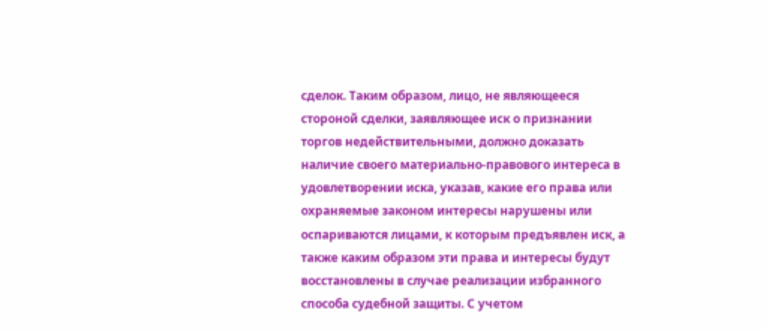сделок. Таким образом, лицо, не являющееся стороной сделки, заявляющее иск о признании торгов недействительными, должно доказать наличие своего материально-правового интереса в удовлетворении иска, указав, какие его права или охраняемые законом интересы нарушены или оспариваются лицами, к которым предъявлен иск, а также каким образом эти права и интересы будут восстановлены в случае реализации избранного способа судебной защиты. С учетом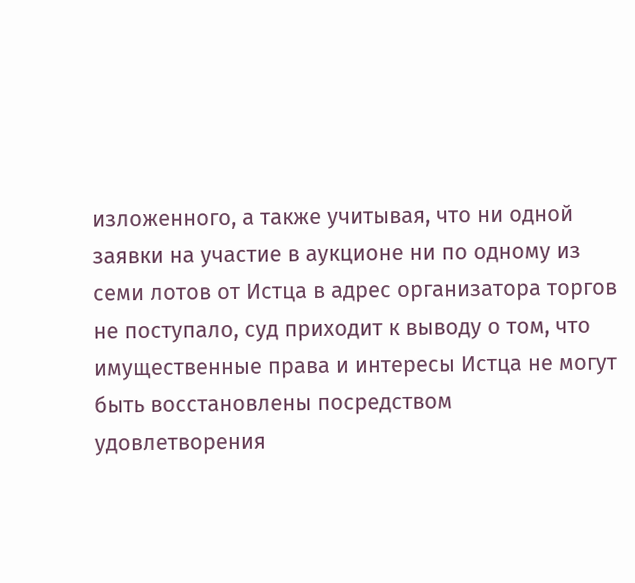изложенного, а также учитывая, что ни одной заявки на участие в аукционе ни по одному из семи лотов от Истца в адрес организатора торгов не поступало, суд приходит к выводу о том, что имущественные права и интересы Истца не могут быть восстановлены посредством удовлетворения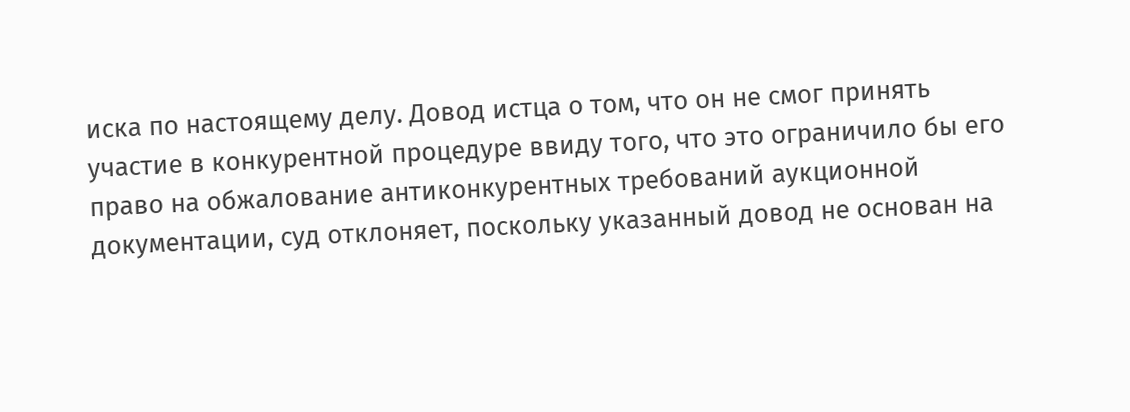иска по настоящему делу. Довод истца о том, что он не смог принять участие в конкурентной процедуре ввиду того, что это ограничило бы его право на обжалование антиконкурентных требований аукционной документации, суд отклоняет, поскольку указанный довод не основан на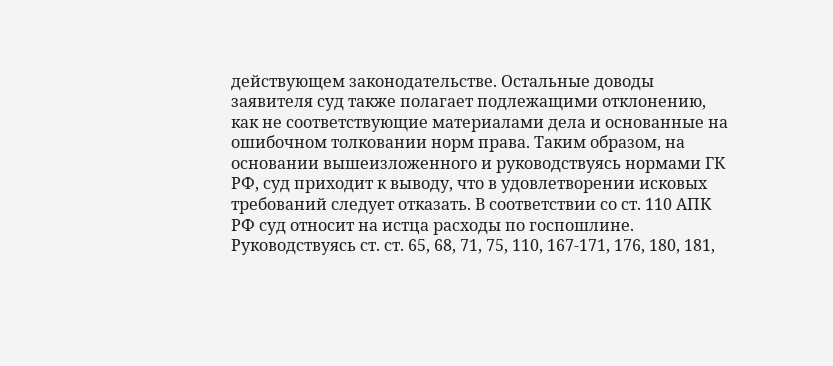действующем законодательстве. Остальные доводы заявителя суд также полагает подлежащими отклонению, как не соответствующие материалами дела и основанные на ошибочном толковании норм права. Таким образом, на основании вышеизложенного и руководствуясь нормами ГК РФ, суд приходит к выводу, что в удовлетворении исковых требований следует отказать. В соответствии со ст. 110 АПК РФ суд относит на истца расходы по госпошлине. Руководствуясь ст. ст. 65, 68, 71, 75, 110, 167-171, 176, 180, 181,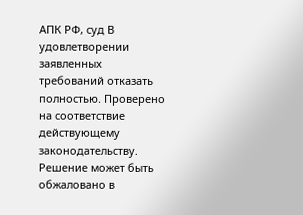АПК РФ, суд В удовлетворении заявленных требований отказать полностью. Проверено на соответствие действующему законодательству. Решение может быть обжаловано в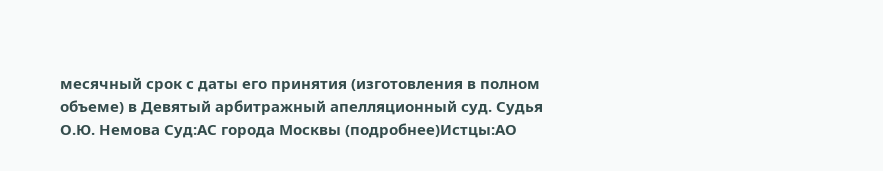месячный срок с даты его принятия (изготовления в полном объеме) в Девятый арбитражный апелляционный суд. Судья О.Ю. Немова Суд:АС города Москвы (подробнее)Истцы:АО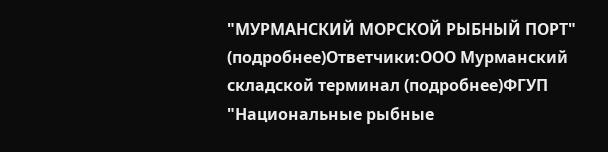"МУРМАНСКИЙ МОРСКОЙ РЫБНЫЙ ПОРТ" (подробнее)Ответчики:ООО Мурманский складской терминал (подробнее)ФГУП "Национальные рыбные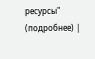ресурсы" (подробнее) |